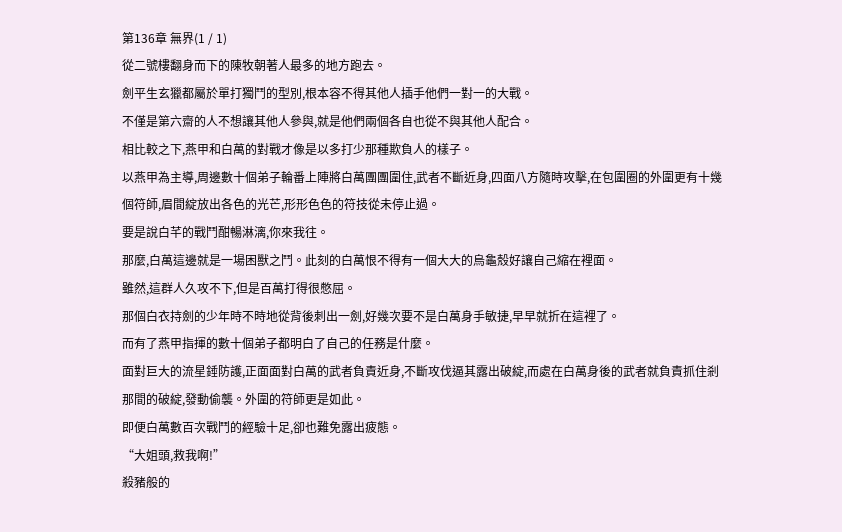第136章 無界(1 / 1)
從二號樓翻身而下的陳牧朝著人最多的地方跑去。
劍平生玄獵都屬於單打獨鬥的型別,根本容不得其他人插手他們一對一的大戰。
不僅是第六齋的人不想讓其他人參與,就是他們兩個各自也從不與其他人配合。
相比較之下,燕甲和白萬的對戰才像是以多打少那種欺負人的樣子。
以燕甲為主導,周邊數十個弟子輪番上陣將白萬團團圍住,武者不斷近身,四面八方隨時攻擊,在包圍圈的外圍更有十幾個符師,眉間綻放出各色的光芒,形形色色的符技從未停止過。
要是說白芊的戰鬥酣暢淋漓,你來我往。
那麼,白萬這邊就是一場困獸之鬥。此刻的白萬恨不得有一個大大的烏龜殼好讓自己縮在裡面。
雖然,這群人久攻不下,但是百萬打得很憋屈。
那個白衣持劍的少年時不時地從背後刺出一劍,好幾次要不是白萬身手敏捷,早早就折在這裡了。
而有了燕甲指揮的數十個弟子都明白了自己的任務是什麼。
面對巨大的流星錘防護,正面面對白萬的武者負責近身,不斷攻伐逼其露出破綻,而處在白萬身後的武者就負責抓住剎那間的破綻,發動偷襲。外圍的符師更是如此。
即便白萬數百次戰鬥的經驗十足,卻也難免露出疲態。
“大姐頭,救我啊!”
殺豬般的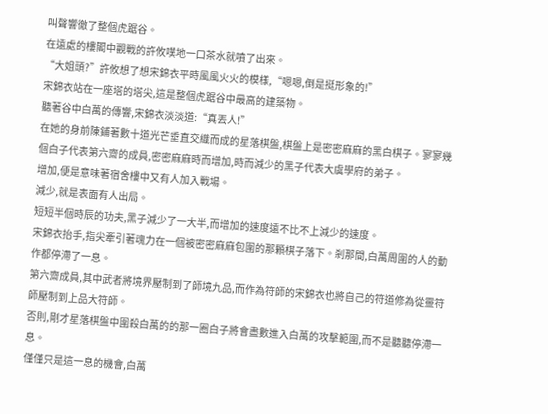叫聲響徹了整個虎踞谷。
在遠處的樓閣中觀戰的許攸噗地一口茶水就噴了出來。
“大姐頭?”許攸想了想宋錦衣平時風風火火的模樣,“嗯嗯,倒是挺形象的!”
宋錦衣站在一座塔的塔尖,這是整個虎踞谷中最高的建築物。
聽著谷中白萬的傳響,宋錦衣淡淡道:“真丟人!”
在她的身前陳鋪著數十道光芒垂直交織而成的星落棋盤,棋盤上是密密麻麻的黑白棋子。寥寥幾個白子代表第六齋的成員,密密麻麻時而增加,時而減少的黑子代表大虞學府的弟子。
增加,便是意味著宿舍樓中又有人加入戰場。
減少,就是表面有人出局。
短短半個時辰的功夫,黑子減少了一大半,而增加的速度遠不比不上減少的速度。
宋錦衣抬手,指尖牽引著魂力在一個被密密麻麻包圍的那顆棋子落下。剎那間,白萬周圍的人的動作都停滯了一息。
第六齋成員,其中武者將境界壓制到了師境九品,而作為符師的宋錦衣也將自己的符道修為從靈符師壓制到上品大符師。
否則,剛才星落棋盤中圍殺白萬的的那一圈白子將會盡數進入白萬的攻擊範圍,而不是聽聽停滯一息。
僅僅只是這一息的機會,白萬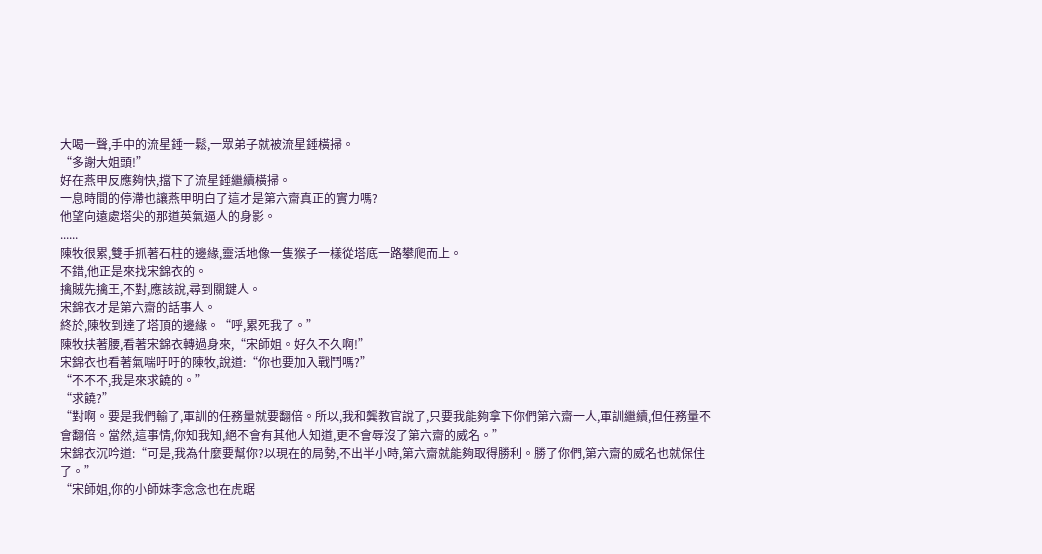大喝一聲,手中的流星錘一鬆,一眾弟子就被流星錘橫掃。
“多謝大姐頭!”
好在燕甲反應夠快,擋下了流星錘繼續橫掃。
一息時間的停滯也讓燕甲明白了這才是第六齋真正的實力嗎?
他望向遠處塔尖的那道英氣逼人的身影。
......
陳牧很累,雙手抓著石柱的邊緣,靈活地像一隻猴子一樣從塔底一路攀爬而上。
不錯,他正是來找宋錦衣的。
擒賊先擒王,不對,應該說,尋到關鍵人。
宋錦衣才是第六齋的話事人。
終於,陳牧到達了塔頂的邊緣。“呼,累死我了。”
陳牧扶著腰,看著宋錦衣轉過身來,“宋師姐。好久不久啊!”
宋錦衣也看著氣喘吁吁的陳牧,說道:“你也要加入戰鬥嗎?”
“不不不,我是來求饒的。”
“求饒?”
“對啊。要是我們輸了,軍訓的任務量就要翻倍。所以,我和龔教官說了,只要我能夠拿下你們第六齋一人,軍訓繼續,但任務量不會翻倍。當然,這事情,你知我知,絕不會有其他人知道,更不會辱沒了第六齋的威名。”
宋錦衣沉吟道:“可是,我為什麼要幫你?以現在的局勢,不出半小時,第六齋就能夠取得勝利。勝了你們,第六齋的威名也就保住了。”
“宋師姐,你的小師妹李念念也在虎踞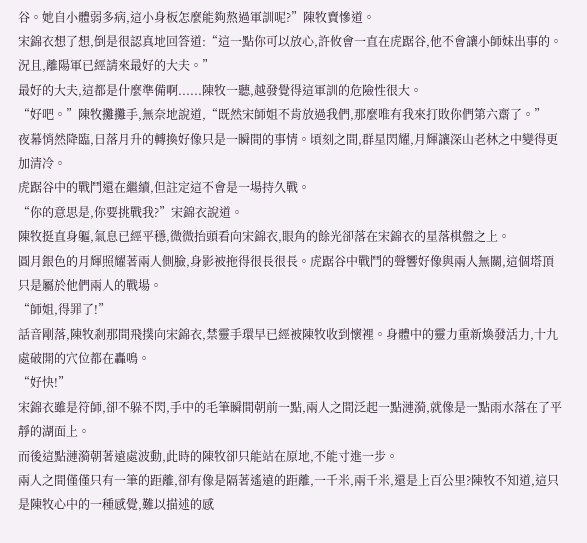谷。她自小體弱多病,這小身板怎麼能夠熬過軍訓呢?”陳牧賣慘道。
宋錦衣想了想,倒是很認真地回答道:“這一點你可以放心,許攸會一直在虎踞谷,他不會讓小師妹出事的。況且,離陽軍已經請來最好的大夫。”
最好的大夫,這都是什麼準備啊......陳牧一聽,越發覺得這軍訓的危險性很大。
“好吧。”陳牧攤攤手,無奈地說道,“既然宋師姐不肯放過我們,那麼唯有我來打敗你們第六齋了。”
夜幕悄然降臨,日落月升的轉換好像只是一瞬間的事情。頃刻之間,群星閃耀,月輝讓深山老林之中變得更加清冷。
虎踞谷中的戰鬥還在繼續,但註定這不會是一場持久戰。
“你的意思是,你要挑戰我?”宋錦衣說道。
陳牧挺直身軀,氣息已經平穩,微微抬頭看向宋錦衣,眼角的餘光卻落在宋錦衣的星落棋盤之上。
圓月銀色的月輝照耀著兩人側臉,身影被拖得很長很長。虎踞谷中戰鬥的聲響好像與兩人無關,這個塔頂只是屬於他們兩人的戰場。
“師姐,得罪了!”
話音剛落,陳牧剎那間飛撲向宋錦衣,禁靈手環早已經被陳牧收到懷裡。身體中的靈力重新煥發活力,十九處破開的穴位都在轟鳴。
“好快!”
宋錦衣雖是符師,卻不躲不閃,手中的毛筆瞬間朝前一點,兩人之間泛起一點漣漪,就像是一點雨水落在了平靜的湖面上。
而後這點漣漪朝著遠處波動,此時的陳牧卻只能站在原地,不能寸進一步。
兩人之間僅僅只有一筆的距離,卻有像是隔著遙遠的距離,一千米,兩千米,還是上百公里?陳牧不知道,這只是陳牧心中的一種感覺,難以描述的感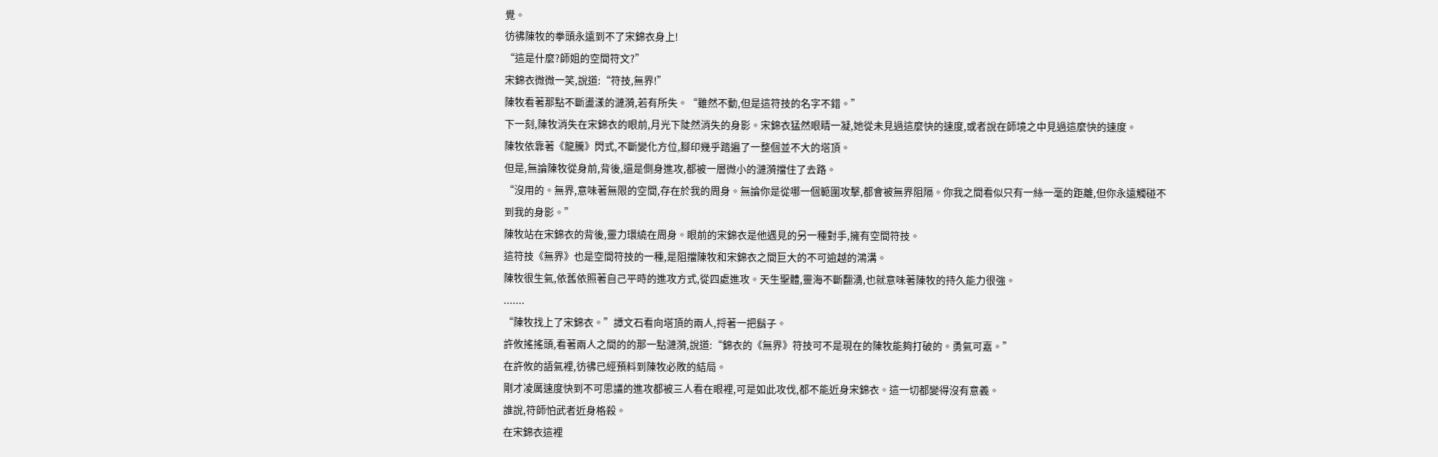覺。
彷彿陳牧的拳頭永遠到不了宋錦衣身上!
“這是什麼?師姐的空間符文?”
宋錦衣微微一笑,說道:“符技,無界!”
陳牧看著那點不斷盪漾的漣漪,若有所失。“雖然不動,但是這符技的名字不錯。”
下一刻,陳牧消失在宋錦衣的眼前,月光下陡然消失的身影。宋錦衣猛然眼睛一凝,她從未見過這麼快的速度,或者說在師境之中見過這麼快的速度。
陳牧依靠著《龍騰》閃式,不斷變化方位,腳印幾乎踏遍了一整個並不大的塔頂。
但是,無論陳牧從身前,背後,還是側身進攻,都被一層微小的漣漪擋住了去路。
“沒用的。無界,意味著無限的空間,存在於我的周身。無論你是從哪一個範圍攻擊,都會被無界阻隔。你我之間看似只有一絲一毫的距離,但你永遠觸碰不到我的身影。”
陳牧站在宋錦衣的背後,靈力環繞在周身。眼前的宋錦衣是他遇見的另一種對手,擁有空間符技。
這符技《無界》也是空間符技的一種,是阻擋陳牧和宋錦衣之間巨大的不可逾越的鴻溝。
陳牧很生氣,依舊依照著自己平時的進攻方式,從四處進攻。天生聖體,靈海不斷翻湧,也就意味著陳牧的持久能力很強。
.......
“陳牧找上了宋錦衣。”譚文石看向塔頂的兩人,捋著一把鬍子。
許攸搖搖頭,看著兩人之間的的那一點漣漪,說道:“錦衣的《無界》符技可不是現在的陳牧能夠打破的。勇氣可嘉。”
在許攸的語氣裡,彷彿已經預料到陳牧必敗的結局。
剛才凌厲速度快到不可思議的進攻都被三人看在眼裡,可是如此攻伐,都不能近身宋錦衣。這一切都變得沒有意義。
誰說,符師怕武者近身格殺。
在宋錦衣這裡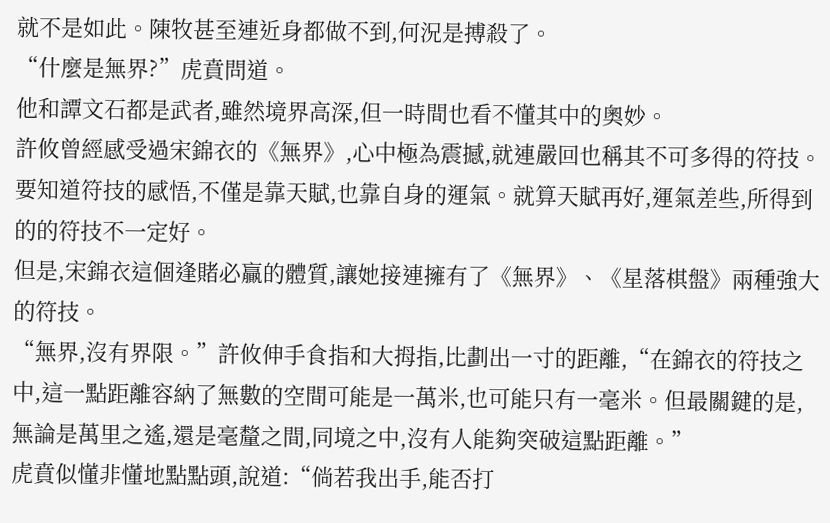就不是如此。陳牧甚至連近身都做不到,何況是搏殺了。
“什麼是無界?”虎賁問道。
他和譚文石都是武者,雖然境界高深,但一時間也看不懂其中的奧妙。
許攸曾經感受過宋錦衣的《無界》,心中極為震撼,就連嚴回也稱其不可多得的符技。
要知道符技的感悟,不僅是靠天賦,也靠自身的運氣。就算天賦再好,運氣差些,所得到的的符技不一定好。
但是,宋錦衣這個逢賭必贏的體質,讓她接連擁有了《無界》、《星落棋盤》兩種強大的符技。
“無界,沒有界限。”許攸伸手食指和大拇指,比劃出一寸的距離,“在錦衣的符技之中,這一點距離容納了無數的空間可能是一萬米,也可能只有一毫米。但最關鍵的是,無論是萬里之遙,還是毫釐之間,同境之中,沒有人能夠突破這點距離。”
虎賁似懂非懂地點點頭,說道:“倘若我出手,能否打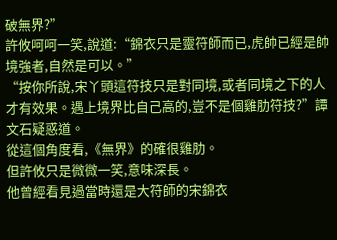破無界?”
許攸呵呵一笑,說道:“錦衣只是靈符師而已,虎帥已經是帥境強者,自然是可以。”
“按你所說,宋丫頭這符技只是對同境,或者同境之下的人才有效果。遇上境界比自己高的,豈不是個雞肋符技?”譚文石疑惑道。
從這個角度看,《無界》的確很雞肋。
但許攸只是微微一笑,意味深長。
他曾經看見過當時還是大符師的宋錦衣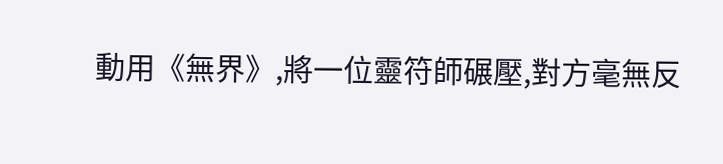動用《無界》,將一位靈符師碾壓,對方毫無反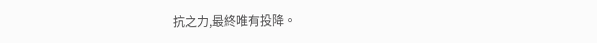抗之力,最終唯有投降。